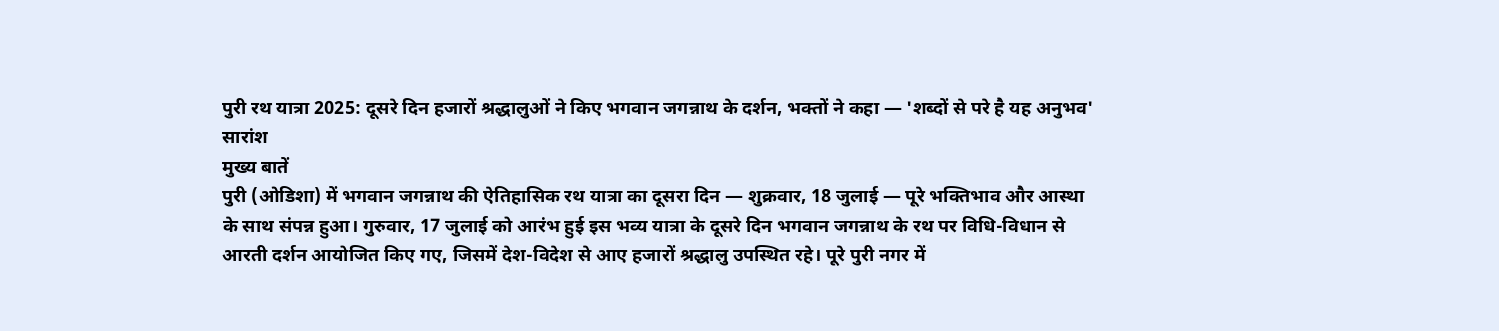पुरी रथ यात्रा 2025: दूसरे दिन हजारों श्रद्धालुओं ने किए भगवान जगन्नाथ के दर्शन, भक्तों ने कहा — 'शब्दों से परे है यह अनुभव'
सारांश
मुख्य बातें
पुरी (ओडिशा) में भगवान जगन्नाथ की ऐतिहासिक रथ यात्रा का दूसरा दिन — शुक्रवार, 18 जुलाई — पूरे भक्तिभाव और आस्था के साथ संपन्न हुआ। गुरुवार, 17 जुलाई को आरंभ हुई इस भव्य यात्रा के दूसरे दिन भगवान जगन्नाथ के रथ पर विधि-विधान से आरती दर्शन आयोजित किए गए, जिसमें देश-विदेश से आए हजारों श्रद्धालु उपस्थित रहे। पूरे पुरी नगर में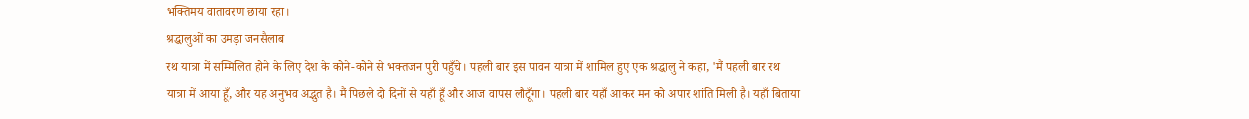भक्तिमय वातावरण छाया रहा।
श्रद्धालुओं का उमड़ा जनसैलाब
रथ यात्रा में सम्मिलित होने के लिए देश के कोने-कोने से भक्तजन पुरी पहुँचे। पहली बार इस पावन यात्रा में शामिल हुए एक श्रद्धालु ने कहा, 'मैं पहली बार रथ यात्रा में आया हूँ, और यह अनुभव अद्भुत है। मैं पिछले दो दिनों से यहाँ हूँ और आज वापस लौटूँगा। पहली बार यहाँ आकर मन को अपार शांति मिली है। यहाँ बिताया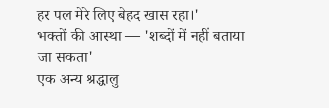हर पल मेरे लिए बेहद खास रहा।'
भक्तों की आस्था — 'शब्दों में नहीं बताया जा सकता'
एक अन्य श्रद्धालु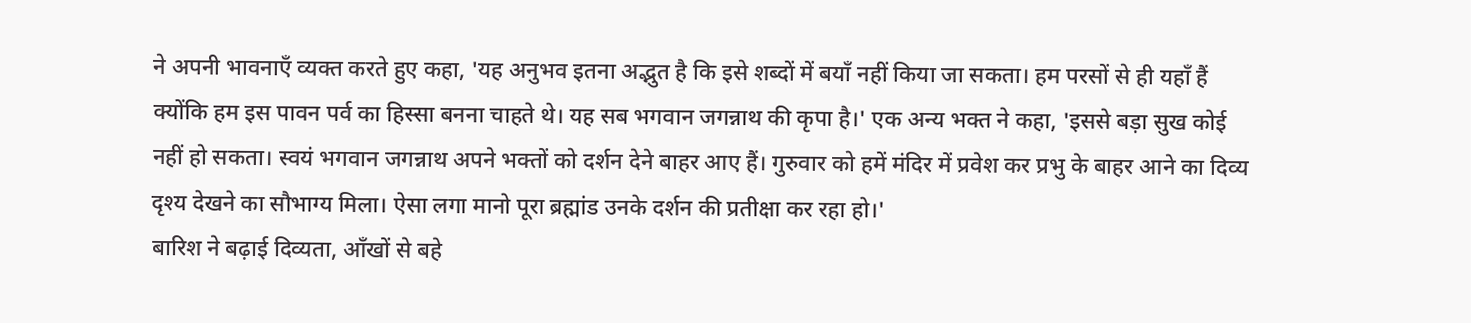ने अपनी भावनाएँ व्यक्त करते हुए कहा, 'यह अनुभव इतना अद्भुत है कि इसे शब्दों में बयाँ नहीं किया जा सकता। हम परसों से ही यहाँ हैं क्योंकि हम इस पावन पर्व का हिस्सा बनना चाहते थे। यह सब भगवान जगन्नाथ की कृपा है।' एक अन्य भक्त ने कहा, 'इससे बड़ा सुख कोई नहीं हो सकता। स्वयं भगवान जगन्नाथ अपने भक्तों को दर्शन देने बाहर आए हैं। गुरुवार को हमें मंदिर में प्रवेश कर प्रभु के बाहर आने का दिव्य दृश्य देखने का सौभाग्य मिला। ऐसा लगा मानो पूरा ब्रह्मांड उनके दर्शन की प्रतीक्षा कर रहा हो।'
बारिश ने बढ़ाई दिव्यता, आँखों से बहे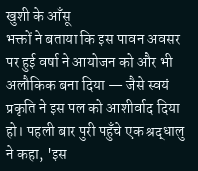खुशी के आँसू
भक्तों ने बताया कि इस पावन अवसर पर हुई वर्षा ने आयोजन को और भी अलौकिक बना दिया — जैसे स्वयं प्रकृति ने इस पल को आशीर्वाद दिया हो। पहली बार पुरी पहुँचे एक श्रद्धालु ने कहा, 'इस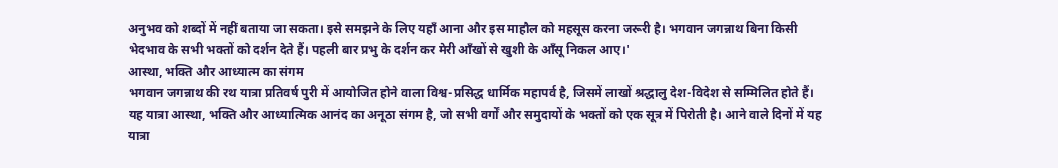अनुभव को शब्दों में नहीं बताया जा सकता। इसे समझने के लिए यहाँ आना और इस माहौल को महसूस करना जरूरी है। भगवान जगन्नाथ बिना किसी भेदभाव के सभी भक्तों को दर्शन देते हैं। पहली बार प्रभु के दर्शन कर मेरी आँखों से खुशी के आँसू निकल आए।'
आस्था, भक्ति और आध्यात्म का संगम
भगवान जगन्नाथ की रथ यात्रा प्रतिवर्ष पुरी में आयोजित होने वाला विश्व-प्रसिद्ध धार्मिक महापर्व है, जिसमें लाखों श्रद्धालु देश-विदेश से सम्मिलित होते हैं। यह यात्रा आस्था, भक्ति और आध्यात्मिक आनंद का अनूठा संगम है, जो सभी वर्गों और समुदायों के भक्तों को एक सूत्र में पिरोती है। आने वाले दिनों में यह यात्रा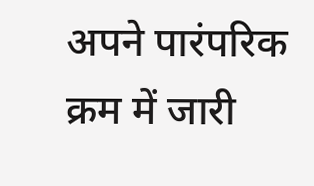अपने पारंपरिक क्रम में जारी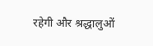रहेगी और श्रद्धालुओं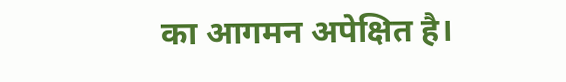का आगमन अपेक्षित है।